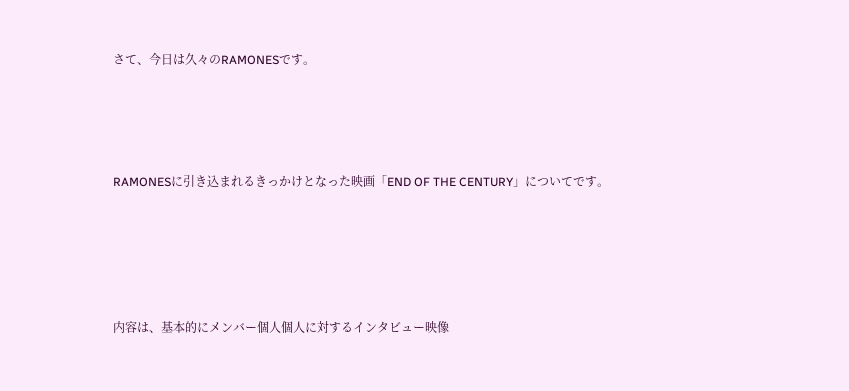さて、今日は久々のRAMONESです。




RAMONESに引き込まれるきっかけとなった映画「END OF THE CENTURY」についてです。





内容は、基本的にメンバー個人個人に対するインタビュー映像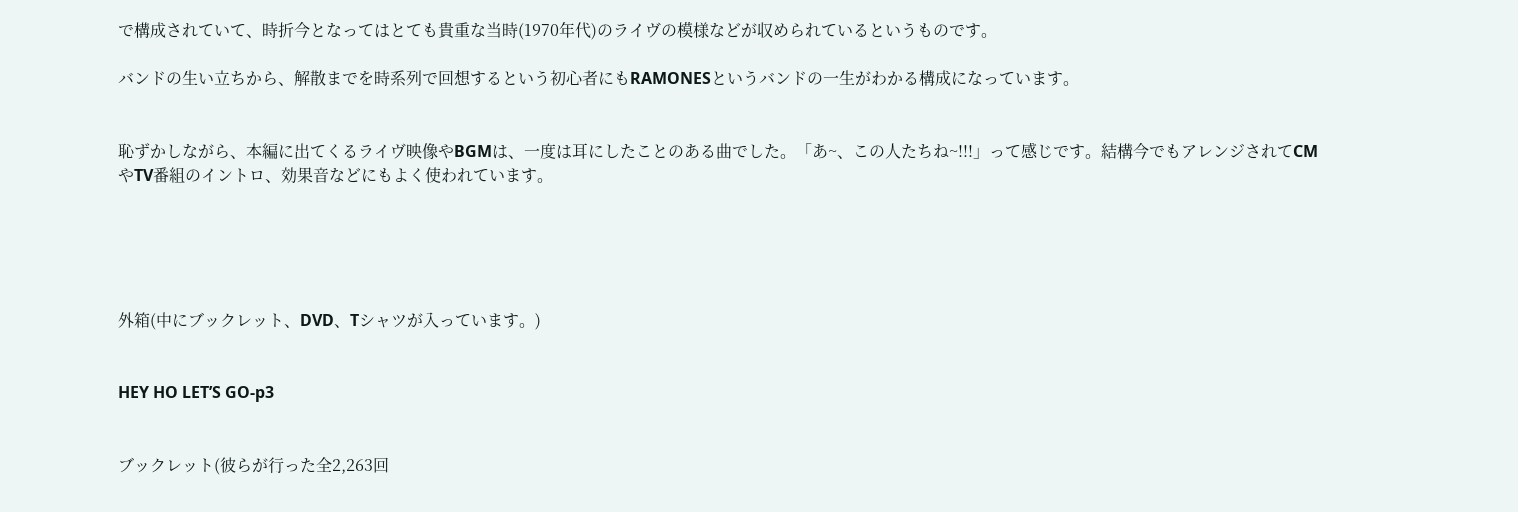で構成されていて、時折今となってはとても貴重な当時(1970年代)のライヴの模様などが収められているというものです。

バンドの生い立ちから、解散までを時系列で回想するという初心者にもRAMONESというバンドの一生がわかる構成になっています。


恥ずかしながら、本編に出てくるライヴ映像やBGMは、一度は耳にしたことのある曲でした。「あ~、この人たちね~!!!」って感じです。結構今でもアレンジされてCMやTV番組のイントロ、効果音などにもよく使われています。





外箱(中にブックレット、DVD、Tシャツが入っています。)


HEY HO LET’S GO-p3


ブックレット(彼らが行った全2,263回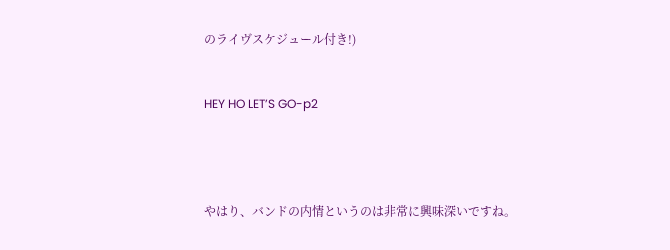のライヴスケジュール付き!)


HEY HO LET’S GO-p2




やはり、バンドの内情というのは非常に興味深いですね。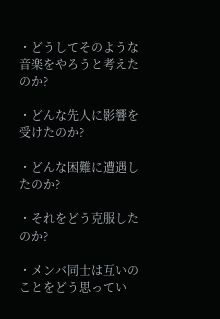・どうしてそのような音楽をやろうと考えたのか?

・どんな先人に影響を受けたのか?

・どんな困難に遭遇したのか?

・それをどう克服したのか?

・メンバ同士は互いのことをどう思ってい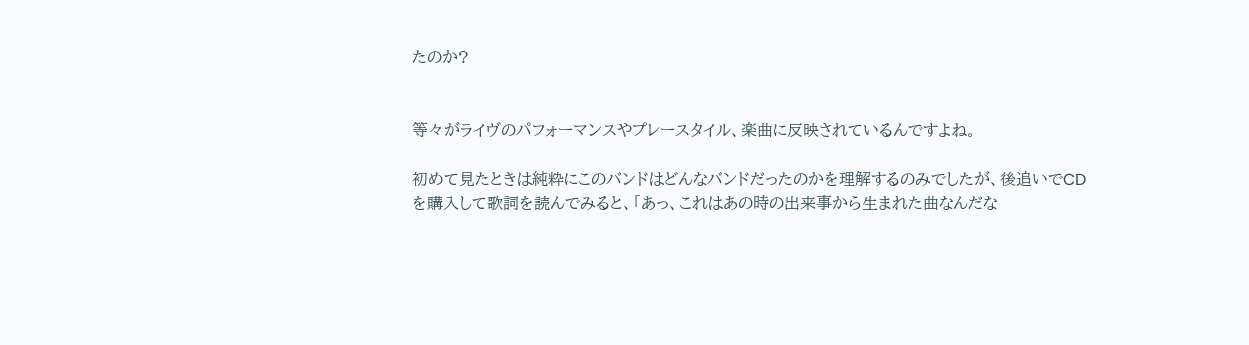たのか?


等々がライヴのパフォーマンスやプレースタイル、楽曲に反映されているんですよね。

初めて見たときは純粋にこのバンドはどんなバンドだったのかを理解するのみでしたが、後追いでCDを購入して歌詞を読んでみると、「あっ、これはあの時の出来事から生まれた曲なんだな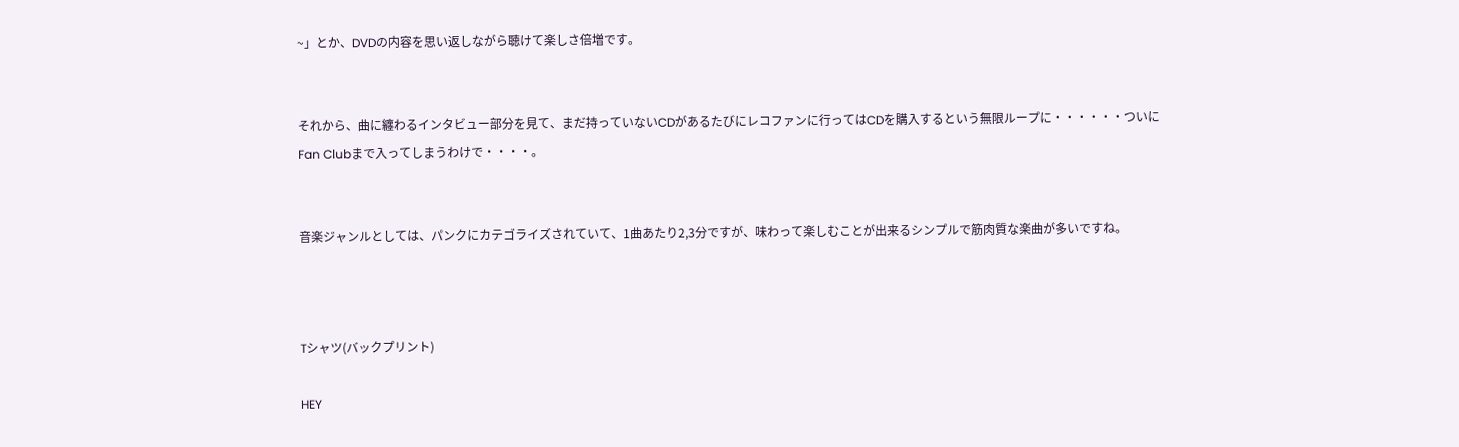~」とか、DVDの内容を思い返しながら聴けて楽しさ倍増です。


それから、曲に纏わるインタビュー部分を見て、まだ持っていないCDがあるたびにレコファンに行ってはCDを購入するという無限ループに・・・・・・ついにFan Clubまで入ってしまうわけで・・・・。


音楽ジャンルとしては、パンクにカテゴライズされていて、1曲あたり2,3分ですが、味わって楽しむことが出来るシンプルで筋肉質な楽曲が多いですね。



Tシャツ(バックプリント)

HEY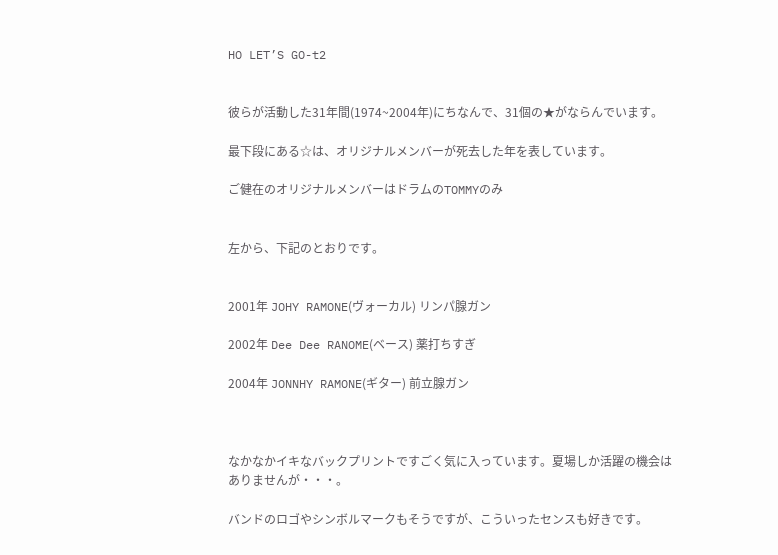HO LET’S GO-t2


彼らが活動した31年間(1974~2004年)にちなんで、31個の★がならんでいます。

最下段にある☆は、オリジナルメンバーが死去した年を表しています。

ご健在のオリジナルメンバーはドラムのTOMMYのみ


左から、下記のとおりです。


2001年 JOHY RAMONE(ヴォーカル) リンパ腺ガン

2002年 Dee Dee RANOME(ベース) 薬打ちすぎ

2004年 JONNHY RAMONE(ギター) 前立腺ガン



なかなかイキなバックプリントですごく気に入っています。夏場しか活躍の機会はありませんが・・・。

バンドのロゴやシンボルマークもそうですが、こういったセンスも好きです。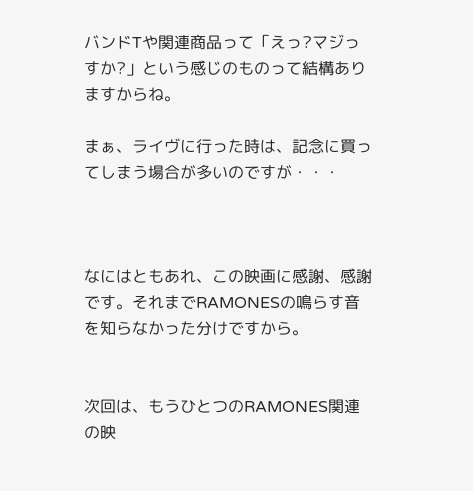バンドTや関連商品って「えっ?マジっすか?」という感じのものって結構ありますからね。

まぁ、ライヴに行った時は、記念に買ってしまう場合が多いのですが・・・



なにはともあれ、この映画に感謝、感謝です。それまでRAMONESの鳴らす音を知らなかった分けですから。


次回は、もうひとつのRAMONES関連の映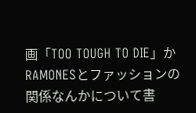画「TOO TOUGH TO DIE」かRAMONESとファッションの関係なんかについて書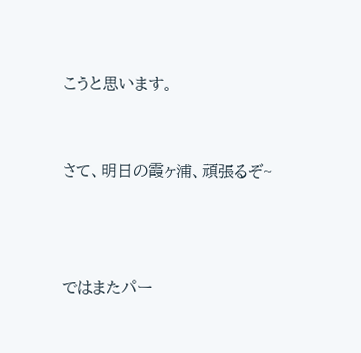こうと思います。


さて、明日の霞ヶ浦、頑張るぞ~



ではまたパー